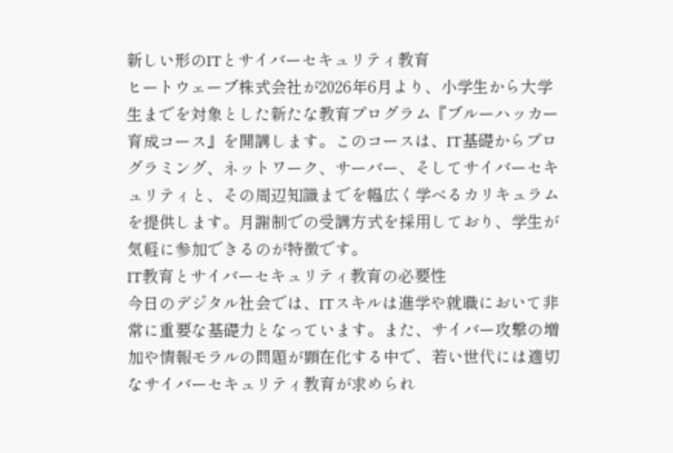新しい形のITとサイバーセキュリティ教育
ヒートウェーブ株式会社が2026年6月より、小学生から大学生までを対象とした新たな教育プログラム『ブルーハッカー育成コース』を開講します。このコースは、IT基礎からプログラミング、ネットワーク、サーバー、そしてサイバーセキュリティと、その周辺知識までを幅広く学べるカリキュラムを提供します。月謝制での受講方式を採用しており、学生が気軽に参加できるのが特徴です。
IT教育とサイバーセキュリティ教育の必要性
今日のデジタル社会では、ITスキルは進学や就職において非常に重要な基礎力となっています。また、サイバー攻撃の増加や情報モラルの問題が顕在化する中で、若い世代には適切なサイバーセキュリティ教育が求められ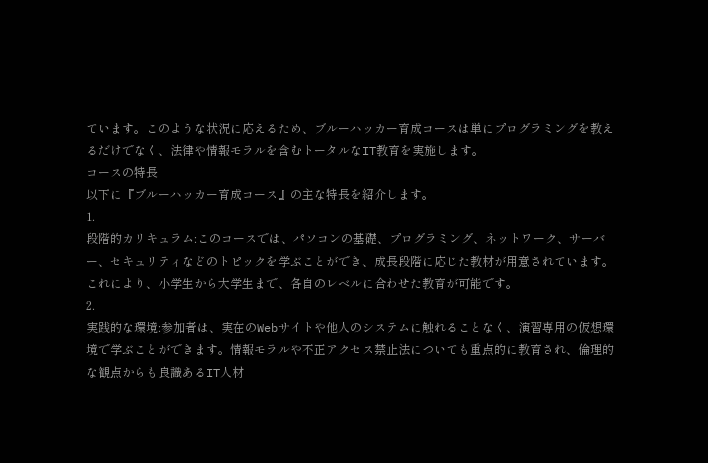ています。このような状況に応えるため、ブルーハッカー育成コースは単にプログラミングを教えるだけでなく、法律や情報モラルを含むトータルなIT教育を実施します。
コースの特長
以下に『ブルーハッカー育成コース』の主な特長を紹介します。
1.
段階的カリキュラム:このコースでは、パソコンの基礎、プログラミング、ネットワーク、サーバー、セキュリティなどのトピックを学ぶことができ、成長段階に応じた教材が用意されています。これにより、小学生から大学生まで、各自のレベルに合わせた教育が可能です。
2.
実践的な環境:参加者は、実在のWebサイトや他人のシステムに触れることなく、演習専用の仮想環境で学ぶことができます。情報モラルや不正アクセス禁止法についても重点的に教育され、倫理的な観点からも良識あるIT人材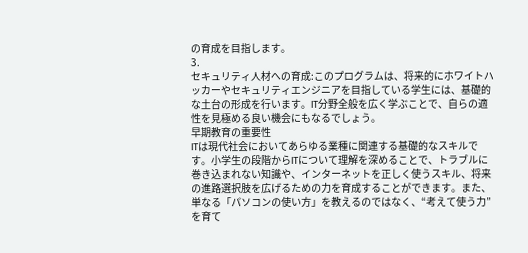の育成を目指します。
3.
セキュリティ人材への育成:このプログラムは、将来的にホワイトハッカーやセキュリティエンジニアを目指している学生には、基礎的な土台の形成を行います。IT分野全般を広く学ぶことで、自らの適性を見極める良い機会にもなるでしょう。
早期教育の重要性
ITは現代社会においてあらゆる業種に関連する基礎的なスキルです。小学生の段階からITについて理解を深めることで、トラブルに巻き込まれない知識や、インターネットを正しく使うスキル、将来の進路選択肢を広げるための力を育成することができます。また、単なる「パソコンの使い方」を教えるのではなく、“考えて使う力”を育て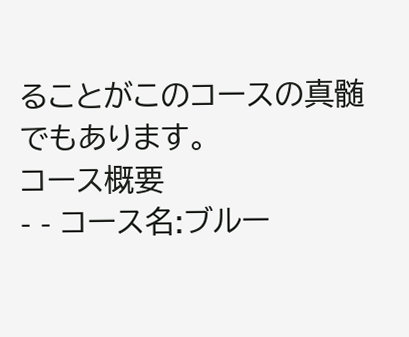ることがこのコースの真髄でもあります。
コース概要
- - コース名:ブルー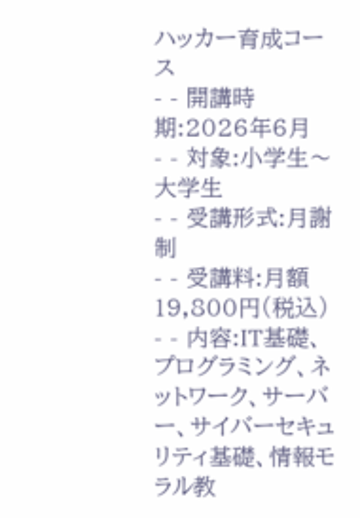ハッカー育成コース
- - 開講時期:2026年6月
- - 対象:小学生〜大学生
- - 受講形式:月謝制
- - 受講料:月額19,800円(税込)
- - 内容:IT基礎、プログラミング、ネットワーク、サーバー、サイバーセキュリティ基礎、情報モラル教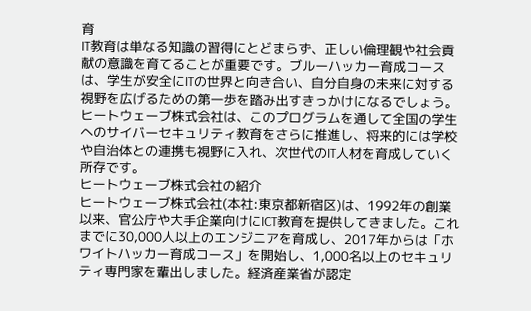育
IT教育は単なる知識の習得にとどまらず、正しい倫理観や社会貢献の意識を育てることが重要です。ブルーハッカー育成コースは、学生が安全にITの世界と向き合い、自分自身の未来に対する視野を広げるための第一歩を踏み出すきっかけになるでしょう。ヒートウェーブ株式会社は、このプログラムを通して全国の学生へのサイバーセキュリティ教育をさらに推進し、将来的には学校や自治体との連携も視野に入れ、次世代のIT人材を育成していく所存です。
ヒートウェーブ株式会社の紹介
ヒートウェーブ株式会社(本社:東京都新宿区)は、1992年の創業以来、官公庁や大手企業向けにICT教育を提供してきました。これまでに30,000人以上のエンジニアを育成し、2017年からは「ホワイトハッカー育成コース」を開始し、1,000名以上のセキュリティ専門家を輩出しました。経済産業省が認定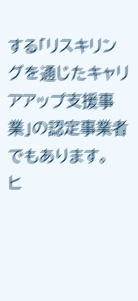する「リスキリングを通じたキャリアアップ支援事業」の認定事業者でもあります。
ヒ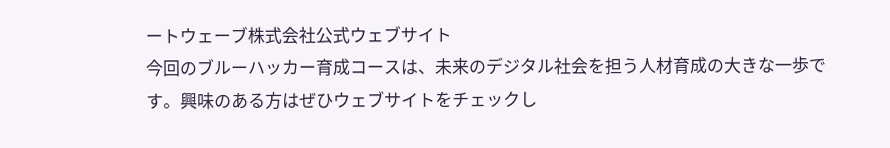ートウェーブ株式会社公式ウェブサイト
今回のブルーハッカー育成コースは、未来のデジタル社会を担う人材育成の大きな一歩です。興味のある方はぜひウェブサイトをチェックし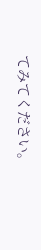てみてください。